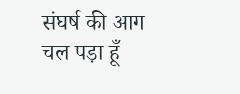संघर्ष की आग
चल पड़ा हूँ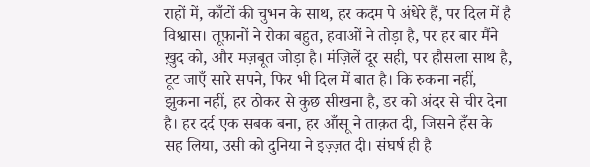राहों में, काँटों की चुभन के साथ, हर कदम पे अंधेरे हैं, पर दिल में है विश्वास। तूफ़ानों ने रोका बहुत, हवाओं ने तोड़ा है, पर हर बार मैंने ख़ुद को, और मज़बूत जोड़ा है। मंज़िलें दूर सही, पर हौसला साथ है, टूट जाएँ सारे सपने, फिर भी दिल में बात है। कि रुकना नहीं, झुकना नहीं, हर ठोकर से कुछ सीखना है, डर को अंदर से चीर देना है। हर दर्द एक सबक बना, हर आँसू ने ताक़त दी, जिसने हँस के सह लिया, उसी को दुनिया ने इज़्ज़त दी। संघर्ष ही है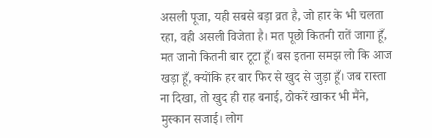असली पूजा, यही सबसे बड़ा व्रत है, जो हार के भी चलता रहा, वही असली विजेता है। मत पूछो कितनी रातें जागा हूँ, मत जानो कितनी बार टूटा हूँ। बस इतना समझ लो कि आज खड़ा हूँ, क्योंकि हर बार फिर से खुद से जुड़ा हूँ। जब रास्ता ना दिखा, तो खुद ही राह बनाई, ठोकरें खाकर भी मैंने, मुस्कान सजाई। लोग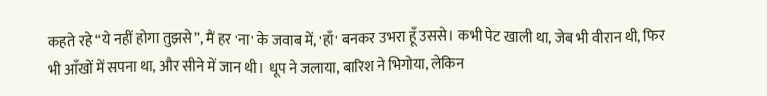कहते रहे “ये नहीं होगा तुझसे”, मैं हर 'ना' के जवाब में, 'हाँ' बनकर उभरा हूँ उससे। कभी पेट खाली था, जेब भी वीरान थी, फिर भी आँखों में सपना था, और सीने में जान थी। धूप ने जलाया, बारिश ने भिगोया, लेकिन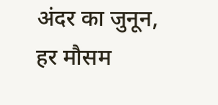अंदर का जुनून, हर मौसम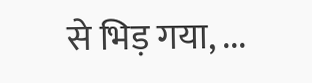से भिड़ गया, ...